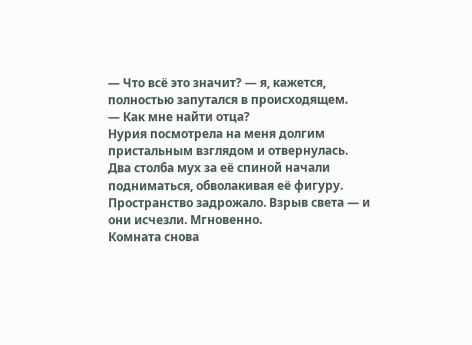— Что всё это значит? — я, кажется, полностью запутался в происходящем.
— Как мне найти отца?
Нурия посмотрела на меня долгим пристальным взглядом и отвернулась.
Два столба мух за её спиной начали подниматься, обволакивая её фигуру. Пространство задрожало. Взрыв света — и они исчезли. Мгновенно.
Комната снова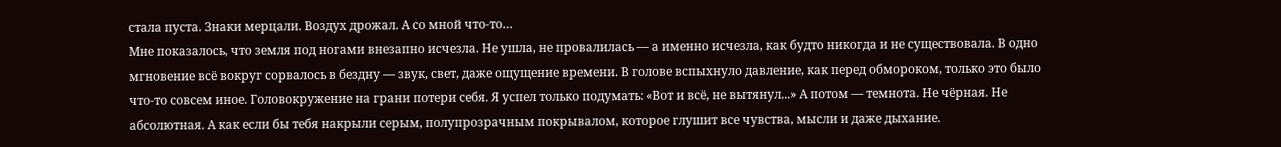стала пуста. Знаки мерцали. Воздух дрожал. А со мной что-то…
Мне показалось, что земля под ногами внезапно исчезла. Не ушла, не провалилась — а именно исчезла, как будто никогда и не существовала. В одно мгновение всё вокруг сорвалось в бездну — звук, свет, даже ощущение времени. В голове вспыхнуло давление, как перед обмороком, только это было что-то совсем иное. Головокружение на грани потери себя. Я успел только подумать: «Вот и всё, не вытянул...» А потом — темнота. Не чёрная. Не абсолютная. А как если бы тебя накрыли серым, полупрозрачным покрывалом, которое глушит все чувства, мысли и даже дыхание.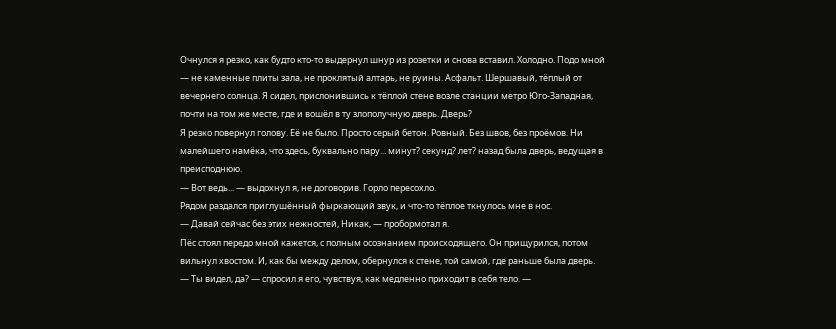Очнулся я резко, как будто кто-то выдернул шнур из розетки и снова вставил. Холодно. Подо мной — не каменные плиты зала, не проклятый алтарь, не руины. Асфальт. Шершавый, тёплый от вечернего солнца. Я сидел, прислонившись к тёплой стене возле станции метро Юго-Западная, почти на том же месте, где и вошёл в ту злополучную дверь. Дверь?
Я резко повернул голову. Её не было. Просто серый бетон. Ровный. Без швов, без проёмов. Ни малейшего намёка, что здесь, буквально пару... минут? секунд? лет? назад была дверь, ведущая в преисподнюю.
— Вот ведь... — выдохнул я, не договорив. Горло пересохло.
Рядом раздался приглушённый фыркающий звук, и что-то тёплое ткнулось мне в нос.
— Давай сейчас без этих нежностей, Никак, — пробормотал я.
Пёс стоял передо мной кажется, с полным осознанием происходящего. Он прищурился, потом вильнул хвостом. И, как бы между делом, обернулся к стене, той самой, где раньше была дверь.
— Ты видел, да? — спросил я его, чувствуя, как медленно приходит в себя тело. —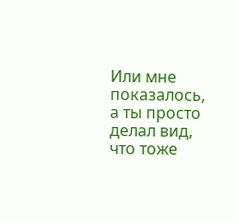Или мне показалось, а ты просто делал вид, что тоже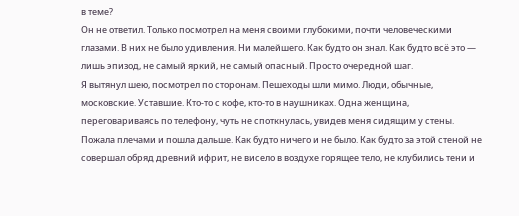в теме?
Он не ответил. Только посмотрел на меня своими глубокими, почти человеческими глазами. В них не было удивления. Ни малейшего. Как будто он знал. Как будто всё это — лишь эпизод, не самый яркий, не самый опасный. Просто очередной шаг.
Я вытянул шею, посмотрел по сторонам. Пешеходы шли мимо. Люди, обычные, московские. Уставшие. Кто-то с кофе, кто-то в наушниках. Одна женщина, переговариваясь по телефону, чуть не споткнулась, увидев меня сидящим у стены. Пожала плечами и пошла дальше. Как будто ничего и не было. Как будто за этой стеной не совершал обряд древний ифрит, не висело в воздухе горящее тело, не клубились тени и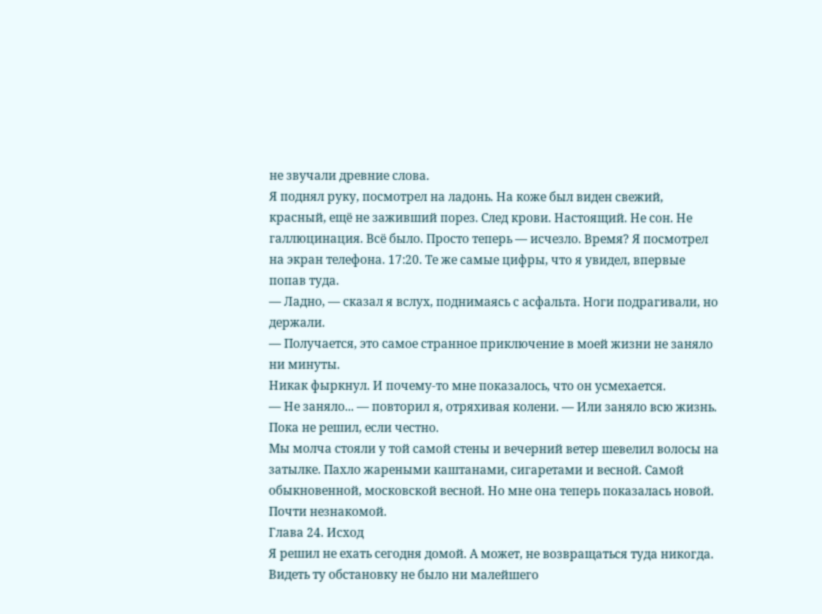не звучали древние слова.
Я поднял руку, посмотрел на ладонь. На коже был виден свежий, красный, ещё не заживший порез. След крови. Настоящий. Не сон. Не галлюцинация. Всё было. Просто теперь — исчезло. Время? Я посмотрел на экран телефона. 17:20. Те же самые цифры, что я увидел, впервые попав туда.
— Ладно, — сказал я вслух, поднимаясь с асфальта. Ноги подрагивали, но держали.
— Получается, это самое странное приключение в моей жизни не заняло ни минуты.
Никак фыркнул. И почему-то мне показалось, что он усмехается.
— Не заняло... — повторил я, отряхивая колени. — Или заняло всю жизнь. Пока не решил, если честно.
Мы молча стояли у той самой стены и вечерний ветер шевелил волосы на затылке. Пахло жареными каштанами, сигаретами и весной. Самой обыкновенной, московской весной. Но мне она теперь показалась новой. Почти незнакомой.
Глава 24. Исход
Я решил не ехать сегодня домой. А может, не возвращаться туда никогда. Видеть ту обстановку не было ни малейшего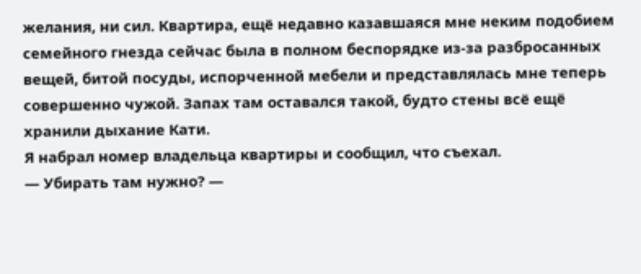желания, ни сил. Квартира, ещё недавно казавшаяся мне неким подобием семейного гнезда сейчас была в полном беспорядке из-за разбросанных вещей, битой посуды, испорченной мебели и представлялась мне теперь совершенно чужой. Запах там оставался такой, будто стены всё ещё хранили дыхание Кати.
Я набрал номер владельца квартиры и сообщил, что съехал.
— Убирать там нужно? —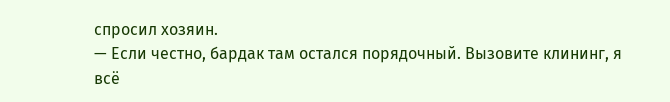спросил хозяин.
— Если честно, бардак там остался порядочный. Вызовите клининг, я всё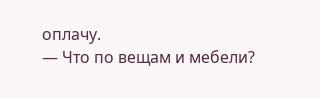оплачу.
— Что по вещам и мебели?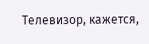Телевизор, кажется,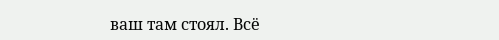ваш там стоял. Всё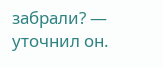забрали? — уточнил он.